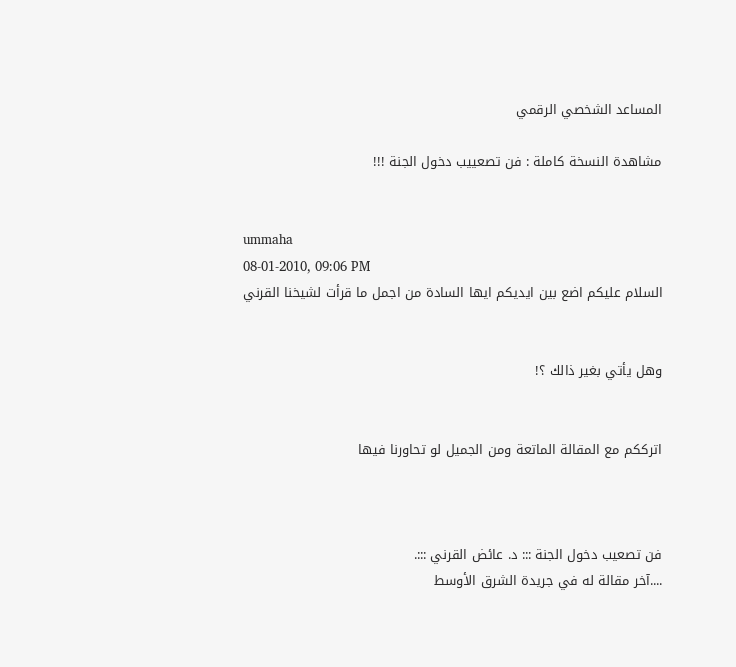المساعد الشخصي الرقمي

مشاهدة النسخة كاملة : فن تصعييب دخول الجنة !!!


ummaha
08-01-2010, 09:06 PM
السلام عليكم اضع بين ايديكم ايها السادة من اجمل ما قرأت لشيخنا القرني


وهل يأتي بغير ذالك ؟!


اترككم مع المقالة الماتعة ومن الجميل لو تحاورنا فيها



فن تصعيب دخول الجنة ::: د. عائض القرني :::.
....آخر مقالة له في جريدة الشرق الأوسط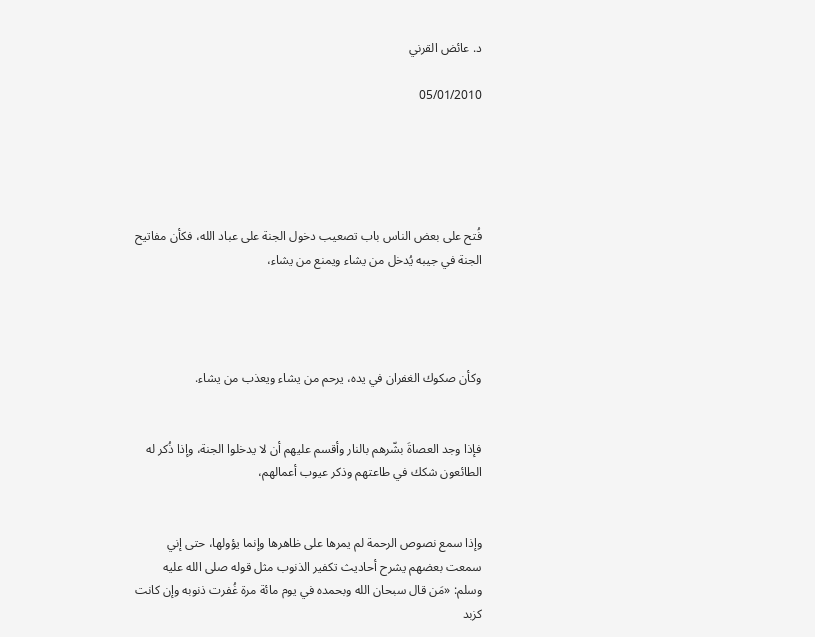د. عائض القرني

05/01/2010





فُتح على بعض الناس باب تصعيب دخول الجنة على عباد الله، فكأن مفاتيح الجنة في جيبه يُدخل من يشاء ويمنع من يشاء،




وكأن صكوك الغفران في يده، يرحم من يشاء ويعذب من يشاء.


فإذا وجد العصاةَ بشّرهم بالنار وأقسم عليهم أن لا يدخلوا الجنة، وإذا ذُكر له الطائعون شكك في طاعتهم وذكر عيوب أعمالهم،


وإذا سمع نصوص الرحمة لم يمرها على ظاهرها وإنما يؤولها، حتى إني سمعت بعضهم يشرح أحاديث تكفير الذنوب مثل قوله صلى الله عليه وسلم: «مَن قال سبحان الله وبحمده في يوم مائة مرة غُفرت ذنوبه وإن كانت كزبد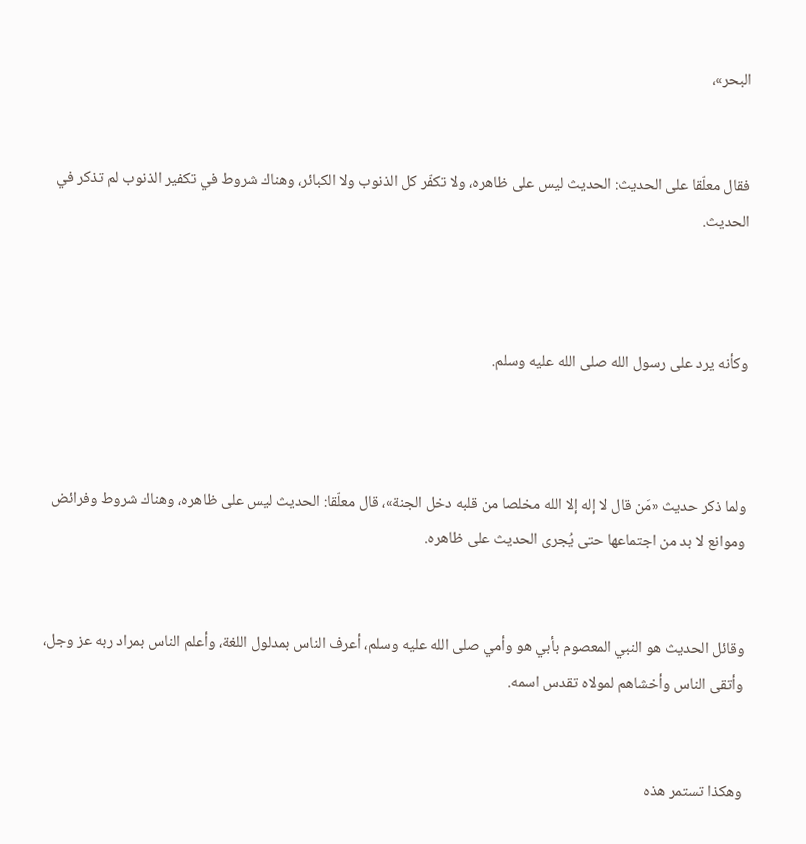البحر»،


فقال معلّقا على الحديث: الحديث ليس على ظاهره، ولا تكفّر كل الذنوب ولا الكبائر، وهناك شروط في تكفير الذنوب لم تذكر في الحديث.



وكأنه يرد على رسول الله صلى الله عليه وسلم.



ولما ذكر حديث «مَن قال لا إله إلا الله مخلصا من قلبه دخل الجنة»، قال معلّقا: الحديث ليس على ظاهره، وهناك شروط وفرائض وموانع لا بد من اجتماعها حتى يُجرى الحديث على ظاهره.


وقائل الحديث هو النبي المعصوم بأبي هو وأمي صلى الله عليه وسلم، أعرف الناس بمدلول اللغة، وأعلم الناس بمراد ربه عز وجل، وأتقى الناس وأخشاهم لمولاه تقدس اسمه.


وهكذا تستمر هذه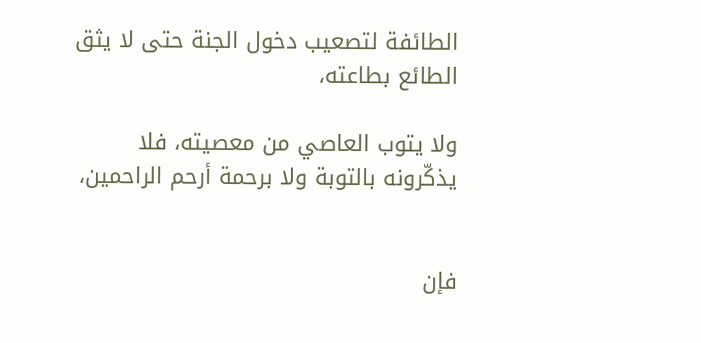الطائفة لتصعيب دخول الجنة حتى لا يثق الطائع بطاعته،

ولا يتوب العاصي من معصيته، فلا يذكّرونه بالتوبة ولا برحمة أرحم الراحمين،


فإن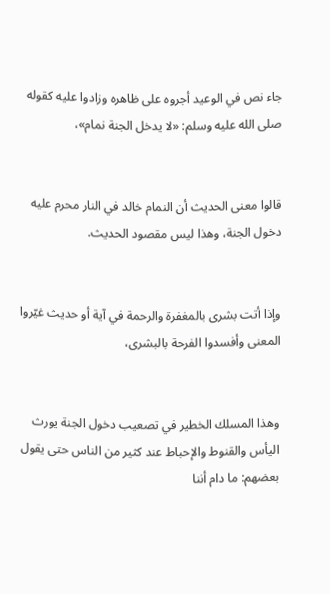جاء نص في الوعيد أجروه على ظاهره وزادوا عليه كقوله صلى الله عليه وسلم: «لا يدخل الجنة نمام»،


قالوا معنى الحديث أن النمام خالد في النار محرم عليه دخول الجنة، وهذا ليس مقصود الحديث.


وإذا أتت بشرى بالمغفرة والرحمة في آية أو حديث غيّروا المعنى وأفسدوا الفرحة بالبشرى،


وهذا المسلك الخطير في تصعيب دخول الجنة يورث اليأس والقنوط والإحباط عند كثير من الناس حتى يقول بعضهم: ما دام أننا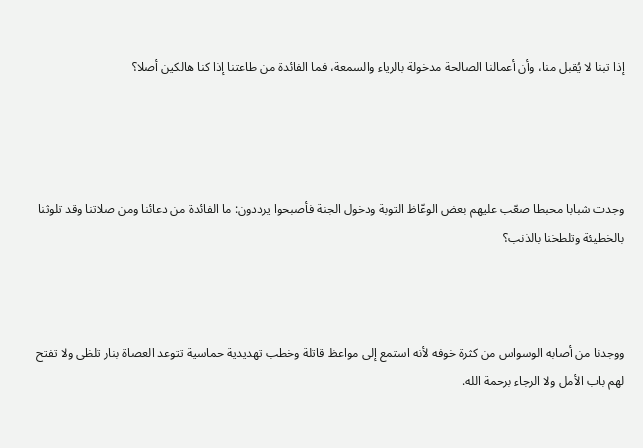إذا تبنا لا يُقبل منا، وأن أعمالنا الصالحة مدخولة بالرياء والسمعة، فما الفائدة من طاعتنا إذا كنا هالكين أصلا؟




وجدت شبابا محبطا صعّب عليهم بعض الوعّاظ التوبة ودخول الجنة فأصبحوا يرددون: ما الفائدة من دعائنا ومن صلاتنا وقد تلوثنا بالخطيئة وتلطخنا بالذنب؟



ووجدنا من أصابه الوسواس من كثرة خوفه لأنه استمع إلى مواعظ قاتلة وخطب تهديدية حماسية تتوعد العصاة بنار تلظى ولا تفتح لهم باب الأمل ولا الرجاء برحمة الله.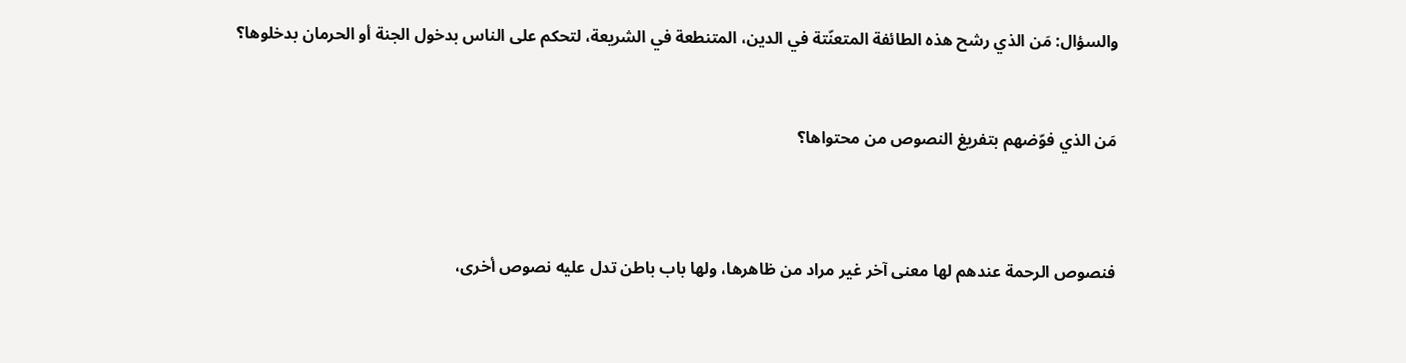والسؤال: مَن الذي رشح هذه الطائفة المتعنّتة في الدين، المتنطعة في الشريعة، لتحكم على الناس بدخول الجنة أو الحرمان بدخلوها؟


مَن الذي فوّضهم بتفريغ النصوص من محتواها؟



فنصوص الرحمة عندهم لها معنى آخر غير مراد من ظاهرها، ولها باب باطن تدل عليه نصوص أخرى،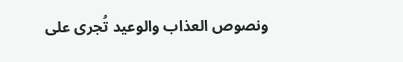ونصوص العذاب والوعيد تُجرى على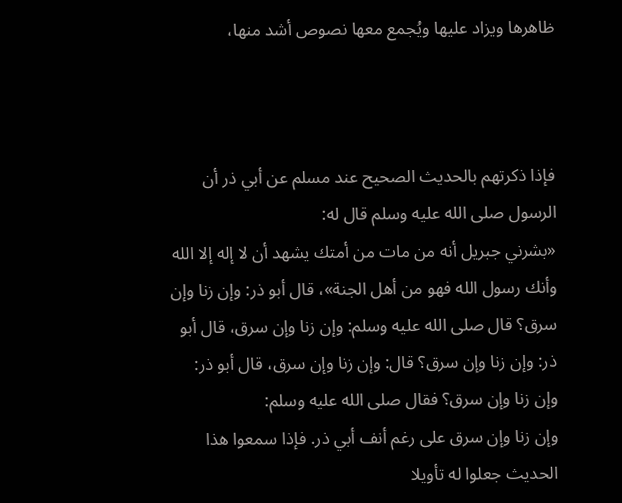ظاهرها ويزاد عليها ويُجمع معها نصوص أشد منها،



فإذا ذكرتهم بالحديث الصحيح عند مسلم عن أبي ذر أن الرسول صلى الله عليه وسلم قال له:
«بشرني جبريل أنه من مات من أمتك يشهد أن لا إله إلا الله وأنك رسول الله فهو من أهل الجنة»، قال أبو ذر: وإن زنا وإن سرق؟ قال صلى الله عليه وسلم: وإن زنا وإن سرق، قال أبو ذر: وإن زنا وإن سرق؟ قال: وإن زنا وإن سرق، قال أبو ذر: وإن زنا وإن سرق؟ فقال صلى الله عليه وسلم:
وإن زنا وإن سرق على رغم أنف أبي ذر. فإذا سمعوا هذا الحديث جعلوا له تأويلا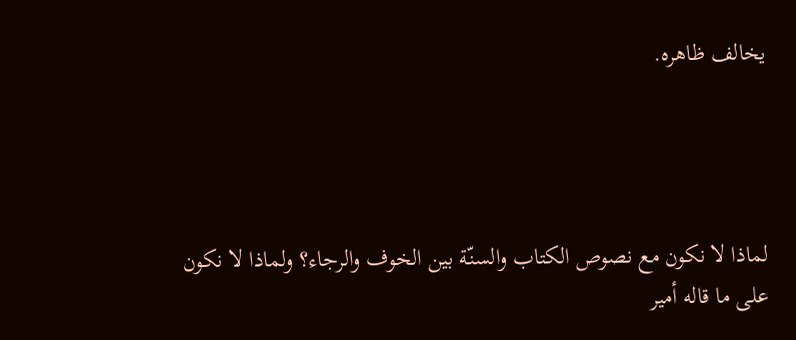يخالف ظاهره.




لماذا لا نكون مع نصوص الكتاب والسنّة بين الخوف والرجاء؟ ولماذا لا نكون على ما قاله أمير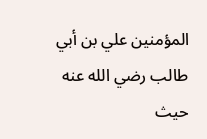المؤمنين علي بن أبي طالب رضي الله عنه حيث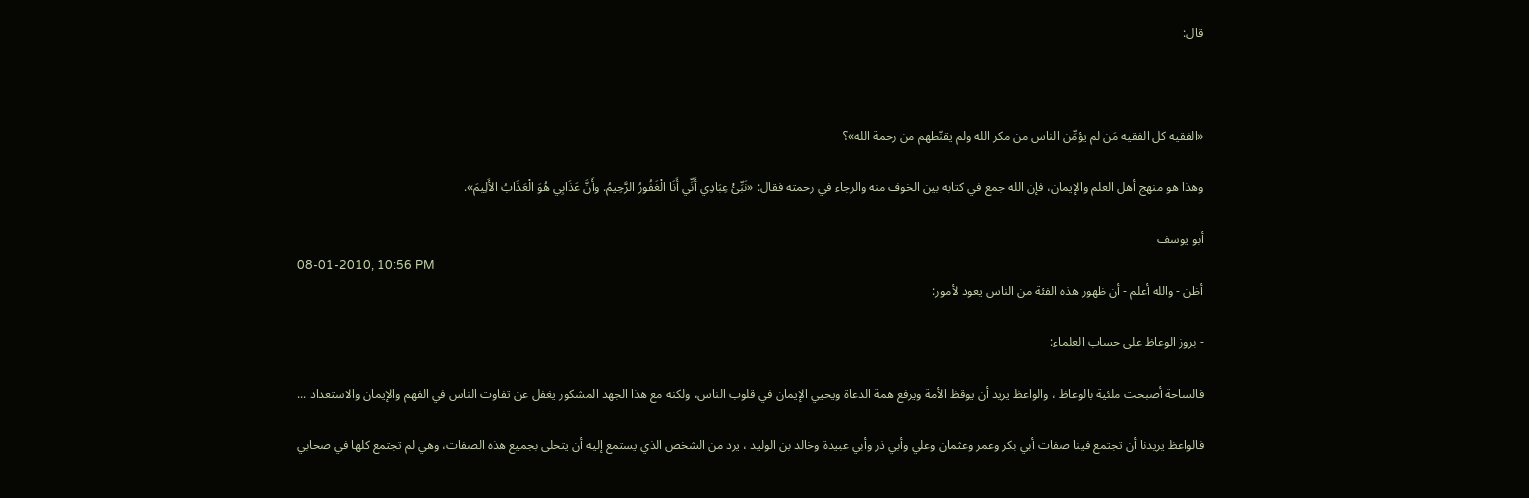قال:



«الفقيه كل الفقيه مَن لم يؤمِّن الناس من مكر الله ولم يقنّطهم من رحمة الله»؟

وهذا هو منهج أهل العلم والإيمان، فإن الله جمع في كتابه بين الخوف منه والرجاء في رحمته فقال: «نَبِّئْ عِبَادِي أَنِّي أَنَا الْغَفُورُ الرَّحِيمُ. وأَنَّ عَذَابِي هُوَ الْعَذَابُ الأَلِيمَ».

أبو يوسف
08-01-2010, 10:56 PM
أظن - والله أعلم - أن ظهور هذه الفئة من الناس يعود لأمور:

- بروز الوعاظ على حساب العلماء:

فالساحة أصبحت ملئية بالوعاظ ، والواعظ يريد أن يوقظ الأمة ويرفع همة الدعاة ويحيي الإيمان في قلوب الناس، ولكنه مع هذا الجهد المشكور يغفل عن تفاوت الناس في الفهم والإيمان والاستعداد ...

فالواعظ يريدنا أن تجتمع فينا صفات أبي بكر وعمر وعثمان وعلي وأبي ذر وأبي عبيدة وخالد بن الوليد ، يرد من الشخص الذي يستمع إليه أن يتحلى بجميع هذه الصفات، وهي لم تجتمع كلها في صحابي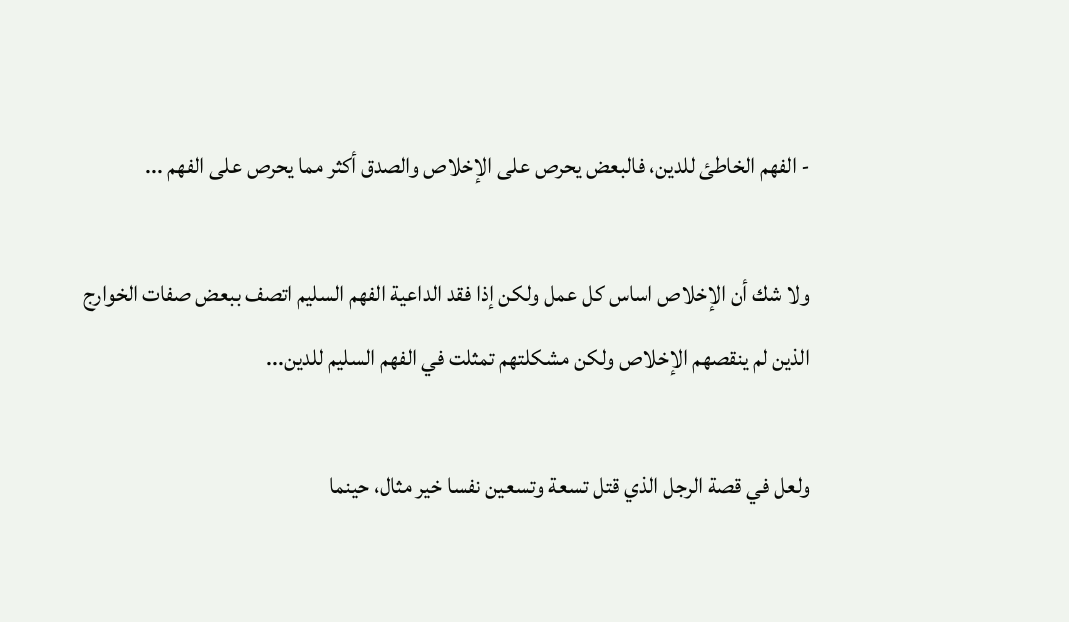- الفهم الخاطئ للدين، فالبعض يحرص على الإخلاص والصدق أكثر مما يحرص على الفهم ...

ولا شك أن الإخلاص اساس كل عمل ولكن إذا فقد الداعية الفهم السليم اتصف ببعض صفات الخوارج الذين لم ينقصهم الإخلاص ولكن مشكلتهم تمثلت في الفهم السليم للدين...

ولعل في قصة الرجل الذي قتل تسعة وتسعين نفسا خير مثال، حينما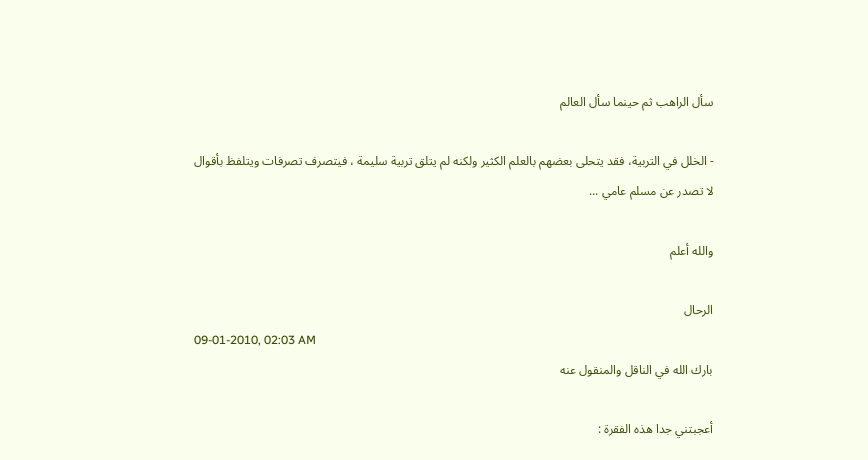سأل الراهب ثم حينما سأل العالم

- الخلل في التربية، فقد يتحلى بعضهم بالعلم الكثير ولكنه لم يتلق تربية سليمة ، فيتصرف تصرفات ويتلفظ بأقوال لا تصدر عن مسلم عامي ...

والله أعلم

الرحال
09-01-2010, 02:03 AM
بارك الله في الناقل والمنقول عنه

أعجبتني جدا هذه الفقرة :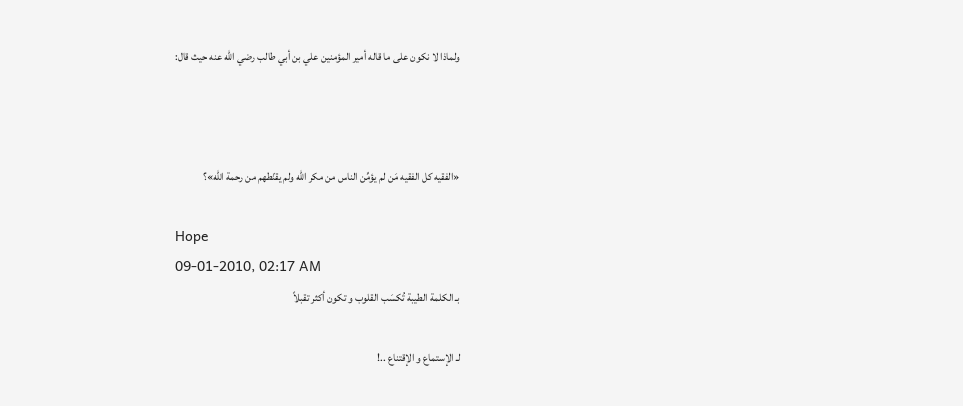ولماذا لا نكون على ما قاله أمير المؤمنين علي بن أبي طالب رضي الله عنه حيث قال:



«الفقيه كل الفقيه مَن لم يؤمِّن الناس من مكر الله ولم يقنّطهم من رحمة الله»؟

Hope
09-01-2010, 02:17 AM
بـ الكلمة الطيبة تُكسَب القلوب و تكون أكثر تقبلاً

لـ الإستماع و الإقتناع ..!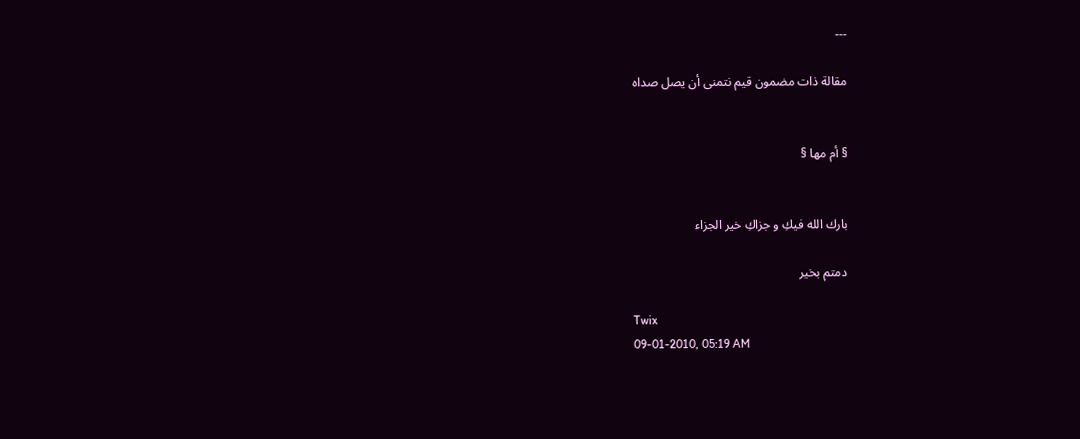---

مقالة ذات مضمون قيم نتمنى أن يصل صداه


§ أم مها §


بارك الله فيكِ و جزاكِ خير الجزاء

دمتم بخير

Twix
09-01-2010, 05:19 AM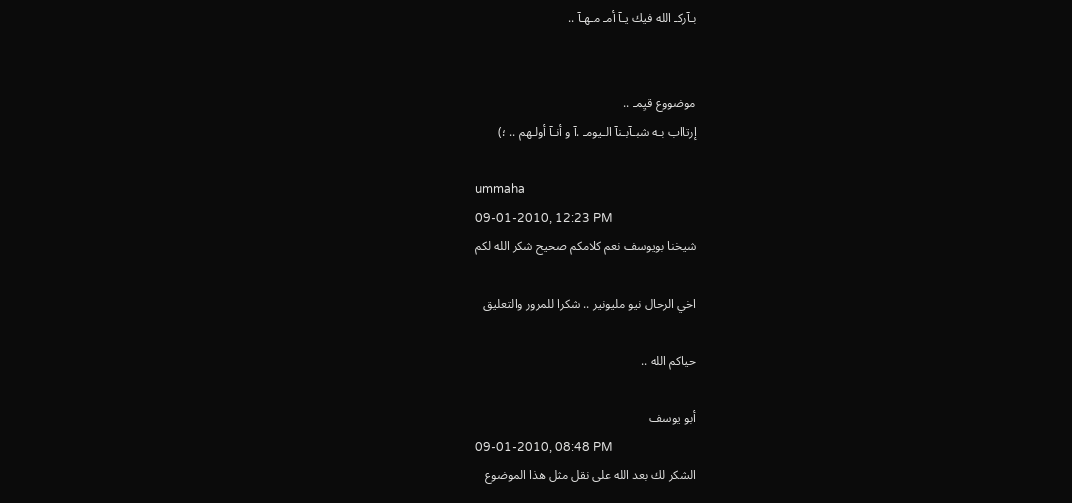بـآركـ الله فيك يـآ أمـ مـهـآ ..


موضووع قيِمـ ..
إرتااب بـه شبـآبـنآ الـيومـ .آ و أنـآ أولـهم .. ؛)

ummaha
09-01-2010, 12:23 PM
شيخنا بويوسف نعم كلامكم صحيح شكر الله لكم

اخي الرحال نيو مليونير .. شكرا للمرور والتعليق

حياكم الله ..

أبو يوسف
09-01-2010, 08:48 PM
الشكر لك بعد الله على نقل مثل هذا الموضوع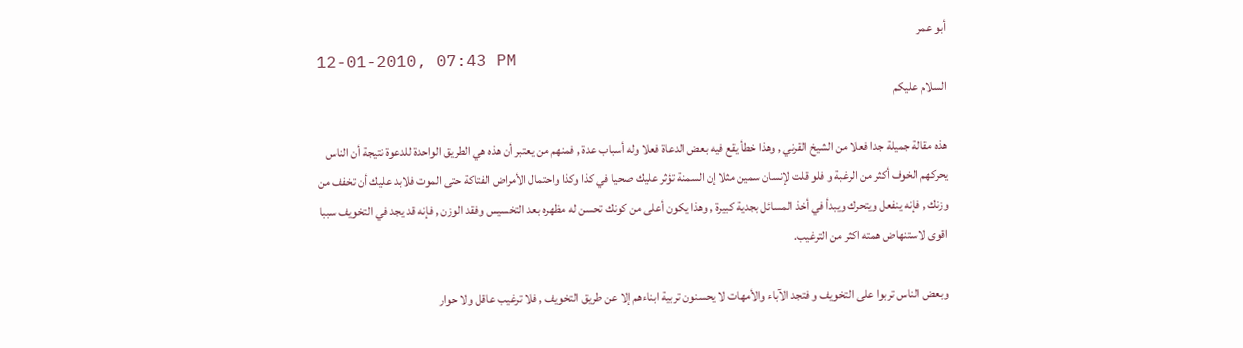أبو عمر
12-01-2010, 07:43 PM
السلام عليكم

هذه مقالة جميلة جدا فعلا من الشيخ القرني , وهذا خطأ يقع فيه بعض الدعاة فعلا وله أسباب عدة , فمنهم من يعتبر أن هذه هي الطريق الواحدة للدعوة نتيجة أن الناس يحركهم الخوف أكثر من الرغبة و فلو قلت لإنسان سمين مثلا إن السمنة تؤثر عليك صحيا في كذا وكذا واحتمال الأمراض الفتاكة حتى الموت فلابد عليك أن تخفف من وزنك , فإنه ينفعل ويتحرك ويبدأ في أخذ المسائل بجدية كبيرة , وهذا يكون أعلى من كونك تحسن له مظهره بعد التخسيس وفقد الوزن , فإنه قد يجد في التخويف سببا اقوى لاستنهاض همته اكثر من الترغيب.

وبعض الناس تربوا على التخويف و فتجد الآباء والأمهات لا يحسنون تربية ابناءهم إلا عن طريق التخويف , فلا ترغيب عاقل ولا حوار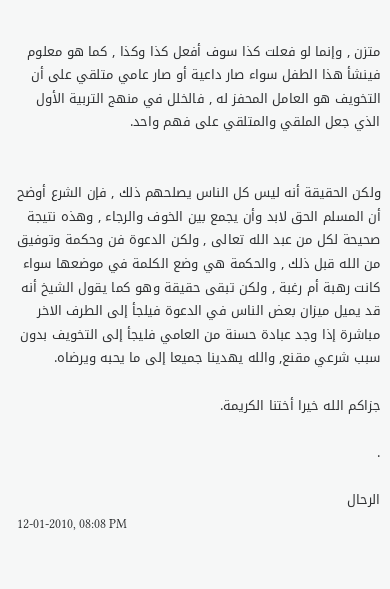متزن , وإنما لو فعلت كذا سوف أفعل كذا وكذا , كما هو معلوم فينشأ هذا الطفل سواء صار داعية أو صار عامي متلقي على أن التخويف هو العامل المحفز له , فالخلل في منهج التربية الأول الذي جعل الملقي والمتلقي على فهم واحد.


ولكن الحقيقة أنه ليس كل الناس يصلحهم ذلك , فإن الشرع أوضح أن المسلم الحق لابد وأن يجمع بين الخوف والرجاء , وهذه نتيجة صحيحة لكل من عبد الله تعالى , ولكن الدعوة فن وحكمة وتوفيق من الله قبل ذلك , والحكمة هي وضع الكلمة في موضعها سواء كانت رهبة أم رغبة , ولكن تبقى حقيقة وهو كما يقول الشيخ أنه قد يميل ميزان بعض الناس في الدعوة فيلجأ إلى الطرف الاخر مباشرة إذا وجد عبادة حسنة من العامي فليجأ إلى التخويف بدون سبب شرعي مقنع, والله يهدينا جميعا إلى ما يحبه ويرضاه.

جزاكم الله خيرا أختنا الكريمة.

.

الرحال
12-01-2010, 08:08 PM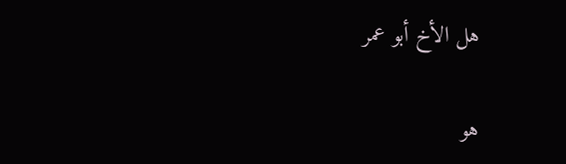هل الأخ أبو عمر

هو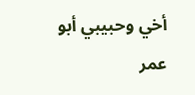أخي وحبيبي أبو عمر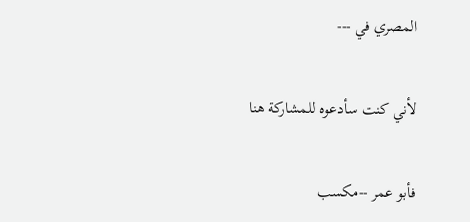المصري في ---

لأني كنت سأدعوه للمشاركة هنا

فأبو عمر --مكسب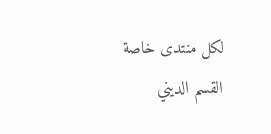لكل منتدى خاصة القسم الديني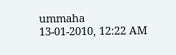ummaha
13-01-2010, 12:22 AM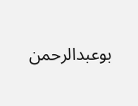بوعبدالرحمن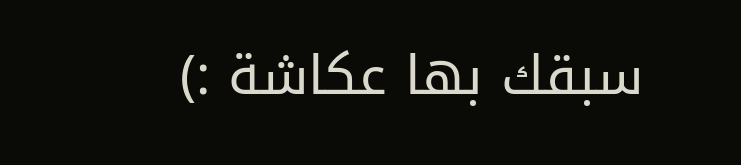سبقك بها عكاشة :)